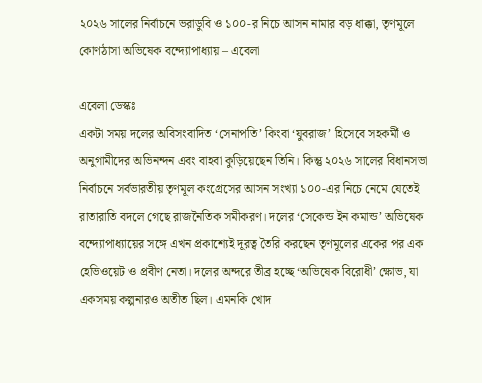২০২৬ সালের নির্বাচনে ভরাডুবি ও ১০০-র নিচে আসন নামার বড় ধাক্কা, তৃণমূলে কোণঠাসা অভিষেক বন্দ্যোপাধ্যায় – এবেলা

এবেলা ডেস্কঃ
একটা সময় দলের অবিসংবাদিত ‘সেনাপতি’ কিংবা ‘যুবরাজ’ হিসেবে সহকর্মী ও অনুগামীদের অভিনন্দন এবং বাহবা কুড়িয়েছেন তিনি। কিন্তু ২০২৬ সালের বিধানসভা নির্বাচনে সর্বভারতীয় তৃণমূল কংগ্রেসের আসন সংখ্যা ১০০-এর নিচে নেমে যেতেই রাতারাতি বদলে গেছে রাজনৈতিক সমীকরণ। দলের ‘সেকেন্ড ইন কমান্ড’ অভিষেক বন্দ্যোপাধ্যায়ের সঙ্গে এখন প্রকাশ্যেই দূরত্ব তৈরি করছেন তৃণমূলের একের পর এক হেভিওয়েট ও প্রবীণ নেতা। দলের অন্দরে তীব্র হচ্ছে ‘অভিষেক বিরোধী’ ক্ষোভ, যা একসময় কল্পনারও অতীত ছিল। এমনকি খোদ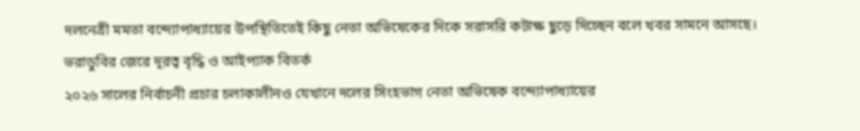দলনেত্রী মমতা বন্দ্যোপাধ্যায়ের উপস্থিতিতেই কিছু নেতা অভিষেকের দিকে সরাসরি কটাক্ষ ছুড়ে দিচ্ছেন বলে খবর সামনে আসছে।
ভরাডুবির জেরে দূরত্ব বৃদ্ধি ও আইপ্যাক বিতর্ক
২০২৬ সালের নির্বাচনী প্রচার চলাকালীনও যেখানে দলের সিংহভাগ নেতা অভিষেক বন্দ্যোপাধ্যায়ের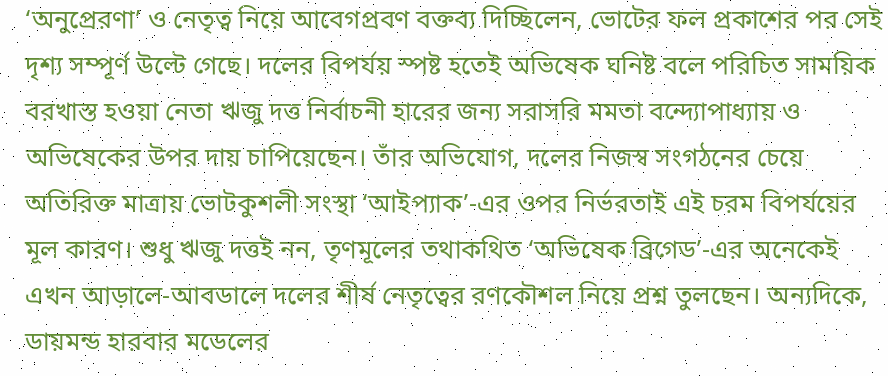‘অনুপ্রেরণা’ ও নেতৃত্ব নিয়ে আবেগপ্রবণ বক্তব্য দিচ্ছিলেন, ভোটের ফল প্রকাশের পর সেই দৃশ্য সম্পূর্ণ উল্টে গেছে। দলের বিপর্যয় স্পষ্ট হতেই অভিষেক ঘনিষ্ট বলে পরিচিত সাময়িক বরখাস্ত হওয়া নেতা ঋজু দত্ত নির্বাচনী হারের জন্য সরাসরি মমতা বন্দ্যোপাধ্যায় ও অভিষেকের উপর দায় চাপিয়েছেন। তাঁর অভিযোগ, দলের নিজস্ব সংগঠনের চেয়ে অতিরিক্ত মাত্রায় ভোটকুশলী সংস্থা ‘আইপ্যাক’-এর ওপর নির্ভরতাই এই চরম বিপর্যয়ের মূল কারণ। শুধু ঋজু দত্তই নন, তৃণমূলের তথাকথিত ‘অভিষেক ব্রিগেড’-এর অনেকেই এখন আড়ালে-আবডালে দলের শীর্ষ নেতৃত্বের রণকৌশল নিয়ে প্রশ্ন তুলছেন। অন্যদিকে, ডায়মন্ড হারবার মডেলের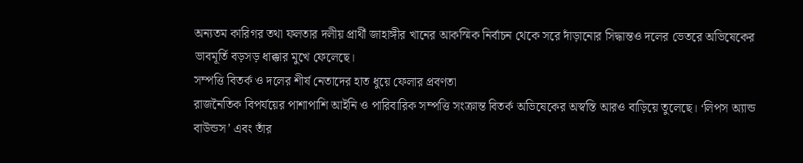অন্যতম কারিগর তথা ফলতার দলীয় প্রার্থী জাহাঙ্গীর খানের আকস্মিক নির্বাচন থেকে সরে দাঁড়ানোর সিদ্ধান্তও দলের ভেতরে অভিষেকের ভাবমূর্তি বড়সড় ধাক্কার মুখে ফেলেছে।
সম্পত্তি বিতর্ক ও দলের শীর্ষ নেতাদের হাত ধুয়ে ফেলার প্রবণতা
রাজনৈতিক বিপর্যয়ের পাশাপাশি আইনি ও পারিবারিক সম্পত্তি সংক্রান্ত বিতর্ক অভিষেকের অস্বস্তি আরও বাড়িয়ে তুলেছে। ‘লিপস অ্যান্ড বাউন্ডস’ এবং তাঁর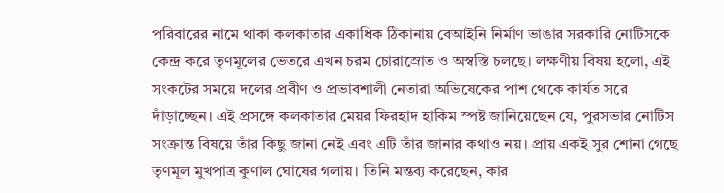পরিবারের নামে থাকা কলকাতার একাধিক ঠিকানায় বেআইনি নির্মাণ ভাঙার সরকারি নোটিসকে কেন্দ্র করে তৃণমূলের ভেতরে এখন চরম চোরাস্রোত ও অস্বস্তি চলছে। লক্ষণীয় বিষয় হলো, এই সংকটের সময়ে দলের প্রবীণ ও প্রভাবশালী নেতারা অভিষেকের পাশ থেকে কার্যত সরে দাঁড়াচ্ছেন। এই প্রসঙ্গে কলকাতার মেয়র ফিরহাদ হাকিম স্পষ্ট জানিয়েছেন যে, পুরসভার নোটিস সংক্রান্ত বিষয়ে তাঁর কিছু জানা নেই এবং এটি তাঁর জানার কথাও নয়। প্রায় একই সুর শোনা গেছে তৃণমূল মুখপাত্র কুণাল ঘোষের গলায়। তিনি মন্তব্য করেছেন, কার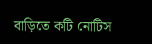বাড়িতে কটি নোটিস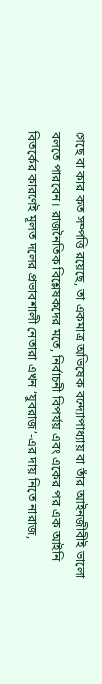গেছে বা কার কত সম্পত্তি রয়েছে, তা একমাত্র অভিষেক বন্দ্যোপাধ্যায় বা তাঁর আইনজীবীই ভালো বলতে পারবেন। রাজনৈতিক বিশ্লেষকদের মতে, নির্বাচনী বিপর্যয় এবং একের পর এক আইনি বিতর্কের কারণেই মূলত দলের প্রভাবশালী নেতারা এখন ‘যুবরাজ’-এর দায় নিতে নারাজ,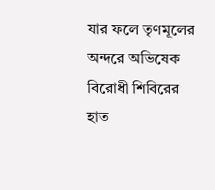যার ফলে তৃণমূলের অন্দরে অভিষেক বিরোধী শিবিরের হাত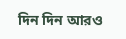দিন দিন আরও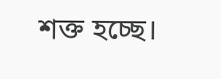শক্ত হচ্ছে।